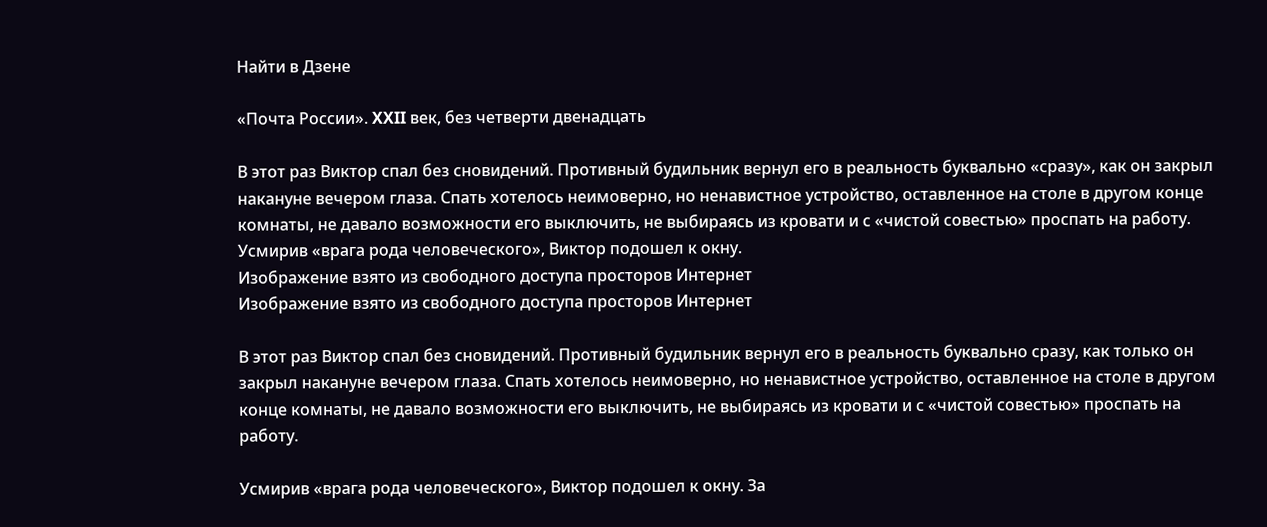Найти в Дзене

«Почта России». XXII век, без четверти двенадцать

В этот раз Виктор спал без сновидений. Противный будильник вернул его в реальность буквально «сразу», как он закрыл накануне вечером глаза. Спать хотелось неимоверно, но ненавистное устройство, оставленное на столе в другом конце комнаты, не давало возможности его выключить, не выбираясь из кровати и с «чистой совестью» проспать на работу.
Усмирив «врага рода человеческого», Виктор подошел к окну.
Изображение взято из свободного доступа просторов Интернет
Изображение взято из свободного доступа просторов Интернет

В этот раз Виктор спал без сновидений. Противный будильник вернул его в реальность буквально сразу, как только он закрыл накануне вечером глаза. Спать хотелось неимоверно, но ненавистное устройство, оставленное на столе в другом конце комнаты, не давало возможности его выключить, не выбираясь из кровати и с «чистой совестью» проспать на работу.

Усмирив «врага рода человеческого», Виктор подошел к окну. За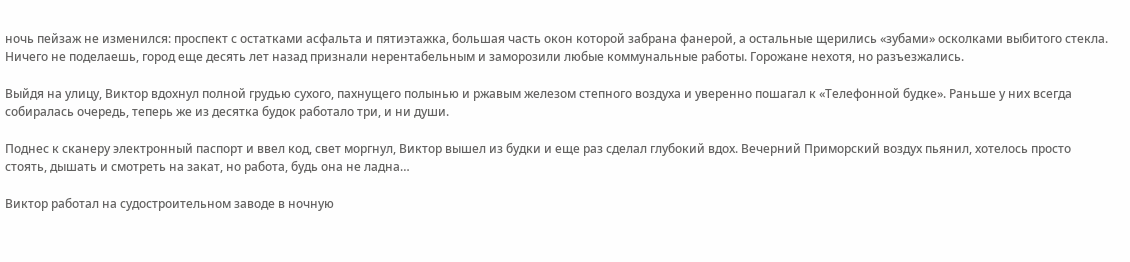ночь пейзаж не изменился: проспект с остатками асфальта и пятиэтажка, большая часть окон которой забрана фанерой, а остальные щерились «зубами» осколками выбитого стекла. Ничего не поделаешь, город еще десять лет назад признали нерентабельным и заморозили любые коммунальные работы. Горожане нехотя, но разъезжались.

Выйдя на улицу, Виктор вдохнул полной грудью сухого, пахнущего полынью и ржавым железом степного воздуха и уверенно пошагал к «Телефонной будке». Раньше у них всегда собиралась очередь, теперь же из десятка будок работало три, и ни души.

Поднес к сканеру электронный паспорт и ввел код, свет моргнул, Виктор вышел из будки и еще раз сделал глубокий вдох. Вечерний Приморский воздух пьянил, хотелось просто стоять, дышать и смотреть на закат, но работа, будь она не ладна…

Виктор работал на судостроительном заводе в ночную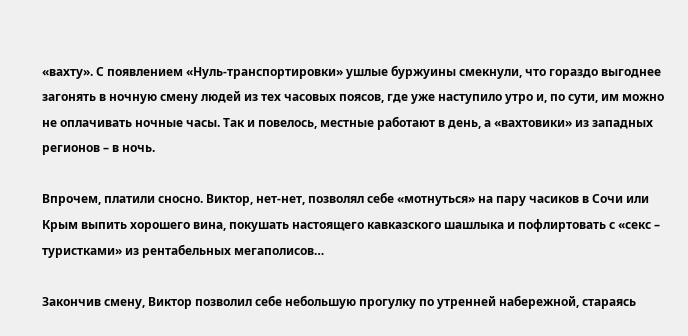«вахту». С появлением «Нуль-транспортировки» ушлые буржуины смекнули, что гораздо выгоднее загонять в ночную смену людей из тех часовых поясов, где уже наступило утро и, по сути, им можно не оплачивать ночные часы. Так и повелось, местные работают в день, а «вахтовики» из западных регионов – в ночь.

Впрочем, платили сносно. Виктор, нет-нет, позволял себе «мотнуться» на пару часиков в Сочи или Крым выпить хорошего вина, покушать настоящего кавказского шашлыка и пофлиртовать с «секс – туристками» из рентабельных мегаполисов…

Закончив смену, Виктор позволил себе небольшую прогулку по утренней набережной, стараясь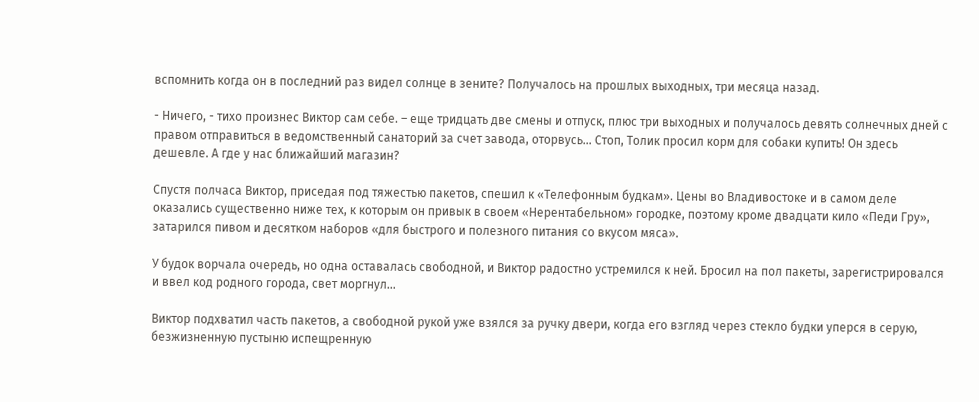вспомнить когда он в последний раз видел солнце в зените? Получалось на прошлых выходных, три месяца назад.

- Ничего, - тихо произнес Виктор сам себе. – еще тридцать две смены и отпуск, плюс три выходных и получалось девять солнечных дней с правом отправиться в ведомственный санаторий за счет завода, оторвусь… Стоп, Толик просил корм для собаки купить! Он здесь дешевле. А где у нас ближайший магазин?

Спустя полчаса Виктор, приседая под тяжестью пакетов, спешил к «Телефонным будкам». Цены во Владивостоке и в самом деле оказались существенно ниже тех, к которым он привык в своем «Нерентабельном» городке, поэтому кроме двадцати кило «Педи Гру», затарился пивом и десятком наборов «для быстрого и полезного питания со вкусом мяса».

У будок ворчала очередь, но одна оставалась свободной, и Виктор радостно устремился к ней. Бросил на пол пакеты, зарегистрировался и ввел код родного города, свет моргнул…

Виктор подхватил часть пакетов, а свободной рукой уже взялся за ручку двери, когда его взгляд через стекло будки уперся в серую, безжизненную пустыню испещренную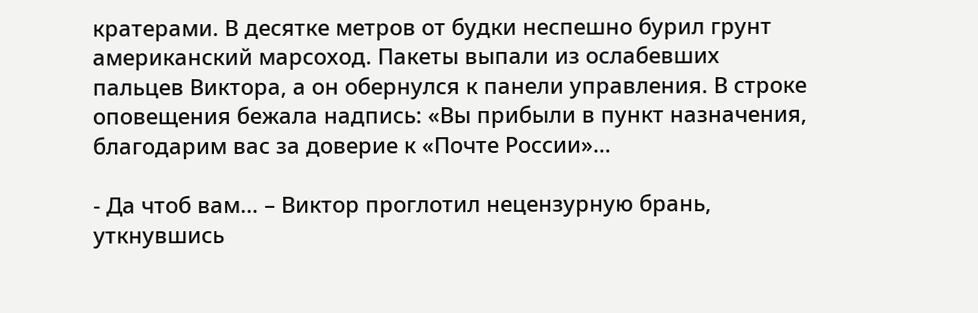кратерами. В десятке метров от будки неспешно бурил грунт американский марсоход. Пакеты выпали из ослабевших пальцев Виктора, а он обернулся к панели управления. В строке оповещения бежала надпись: «Вы прибыли в пункт назначения, благодарим вас за доверие к «Почте России»…

- Да чтоб вам… – Виктор проглотил нецензурную брань, уткнувшись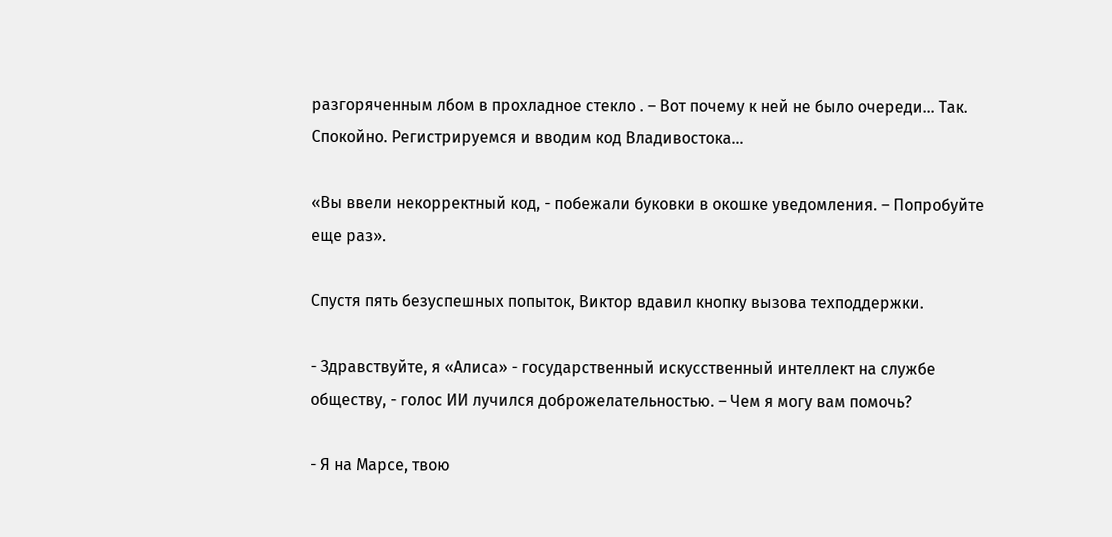разгоряченным лбом в прохладное стекло . – Вот почему к ней не было очереди… Так. Спокойно. Регистрируемся и вводим код Владивостока…

«Вы ввели некорректный код, - побежали буковки в окошке уведомления. – Попробуйте еще раз».

Спустя пять безуспешных попыток, Виктор вдавил кнопку вызова техподдержки.

- Здравствуйте, я «Алиса» - государственный искусственный интеллект на службе обществу, - голос ИИ лучился доброжелательностью. – Чем я могу вам помочь?

- Я на Марсе, твою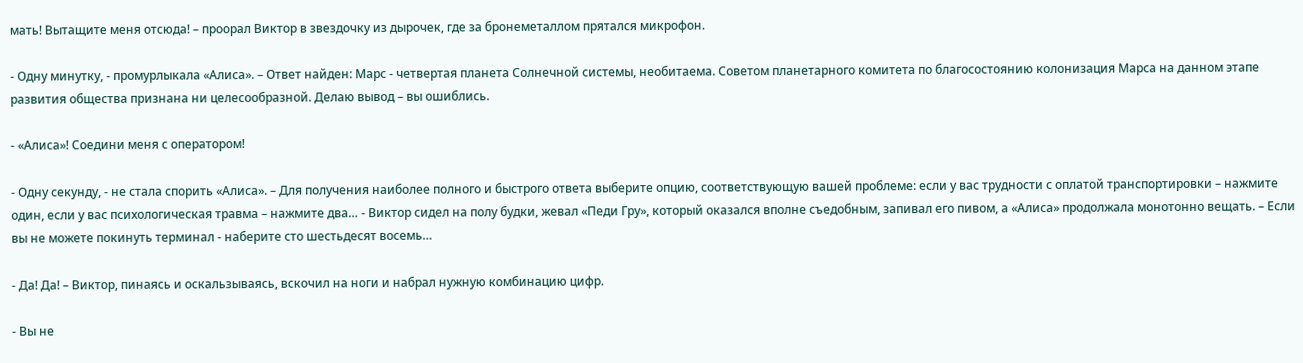мать! Вытащите меня отсюда! – проорал Виктор в звездочку из дырочек, где за бронеметаллом прятался микрофон.

- Одну минутку, - промурлыкала «Алиса». – Ответ найден: Марс - четвертая планета Солнечной системы, необитаема. Советом планетарного комитета по благосостоянию колонизация Марса на данном этапе развития общества признана ни целесообразной. Делаю вывод – вы ошиблись.

- «Алиса»! Соедини меня с оператором!

- Одну секунду, - не стала спорить «Алиса». – Для получения наиболее полного и быстрого ответа выберите опцию, соответствующую вашей проблеме: если у вас трудности с оплатой транспортировки – нажмите один, если у вас психологическая травма – нажмите два… - Виктор сидел на полу будки, жевал «Педи Гру», который оказался вполне съедобным, запивал его пивом, а «Алиса» продолжала монотонно вещать. – Если вы не можете покинуть терминал - наберите сто шестьдесят восемь…

- Да! Да! – Виктор, пинаясь и оскальзываясь, вскочил на ноги и набрал нужную комбинацию цифр.

- Вы не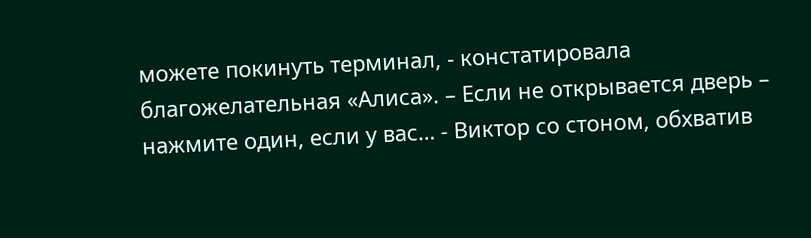можете покинуть терминал, - констатировала благожелательная «Алиса». – Если не открывается дверь – нажмите один, если у вас… - Виктор со стоном, обхватив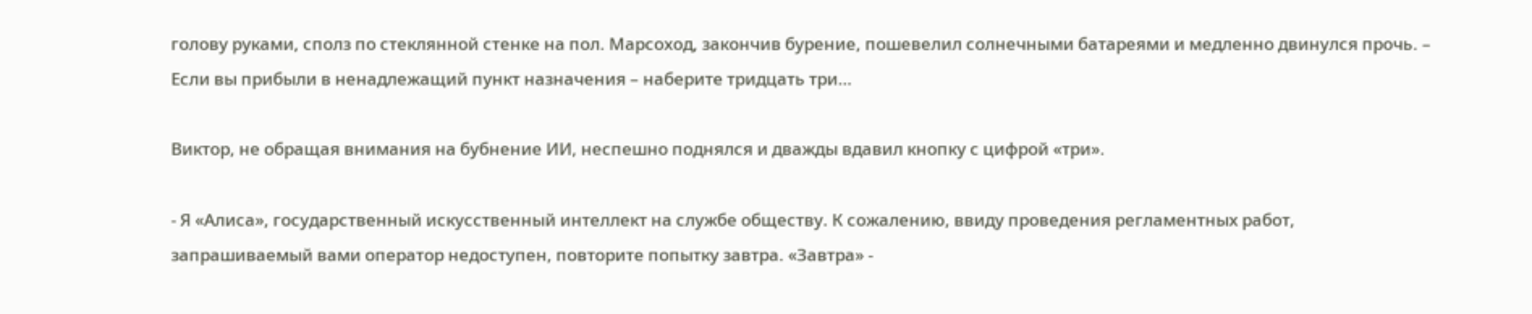голову руками, сполз по стеклянной стенке на пол. Марсоход, закончив бурение, пошевелил солнечными батареями и медленно двинулся прочь. – Если вы прибыли в ненадлежащий пункт назначения – наберите тридцать три…

Виктор, не обращая внимания на бубнение ИИ, неспешно поднялся и дважды вдавил кнопку с цифрой «три».

- Я «Алиса», государственный искусственный интеллект на службе обществу. К сожалению, ввиду проведения регламентных работ, запрашиваемый вами оператор недоступен, повторите попытку завтра. «Завтра» -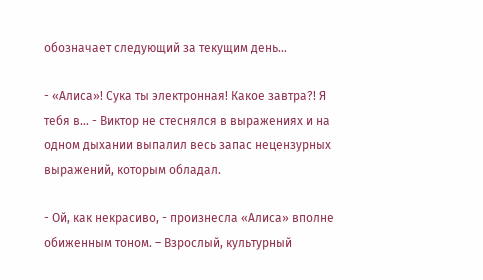обозначает следующий за текущим день…

- «Алиса»! Сука ты электронная! Какое завтра?! Я тебя в… - Виктор не стеснялся в выражениях и на одном дыхании выпалил весь запас нецензурных выражений, которым обладал.

- Ой, как некрасиво, - произнесла «Алиса» вполне обиженным тоном. – Взрослый, культурный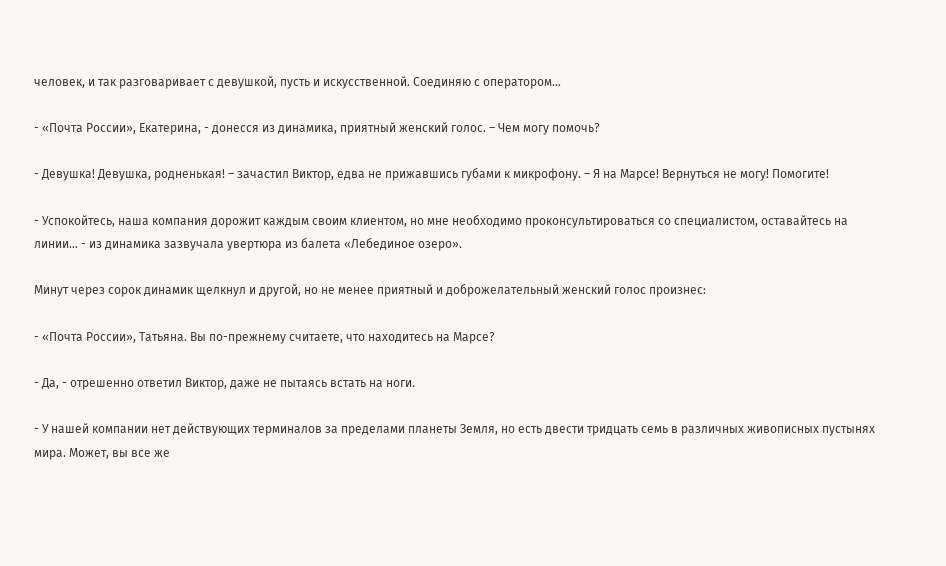человек, и так разговаривает с девушкой, пусть и искусственной. Соединяю с оператором…

- «Почта России», Екатерина, - донесся из динамика, приятный женский голос. – Чем могу помочь?

- Девушка! Девушка, родненькая! – зачастил Виктор, едва не прижавшись губами к микрофону. – Я на Марсе! Вернуться не могу! Помогите!

- Успокойтесь, наша компания дорожит каждым своим клиентом, но мне необходимо проконсультироваться со специалистом, оставайтесь на линии… - из динамика зазвучала увертюра из балета «Лебединое озеро».

Минут через сорок динамик щелкнул и другой, но не менее приятный и доброжелательный женский голос произнес:

- «Почта России», Татьяна. Вы по-прежнему считаете, что находитесь на Марсе?

- Да, - отрешенно ответил Виктор, даже не пытаясь встать на ноги.

- У нашей компании нет действующих терминалов за пределами планеты Земля, но есть двести тридцать семь в различных живописных пустынях мира. Может, вы все же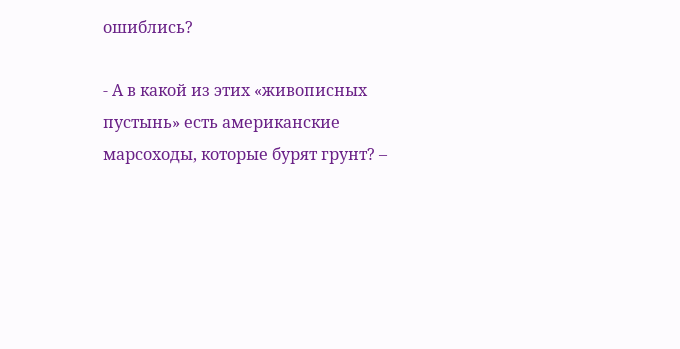ошиблись?

- А в какой из этих «живописных пустынь» есть американские марсоходы, которые бурят грунт? –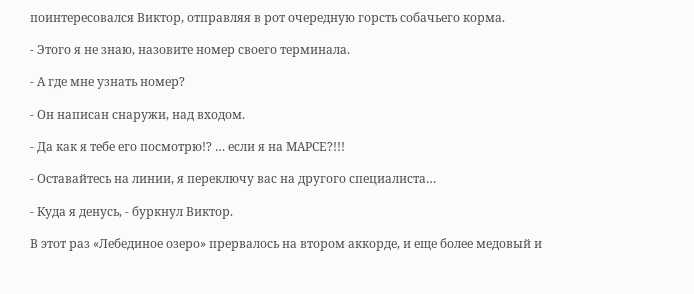поинтересовался Виктор, отправляя в рот очередную горсть собачьего корма.

- Этого я не знаю, назовите номер своего терминала.

- А где мне узнать номер?

- Он написан снаружи, над входом.

- Да как я тебе его посмотрю!? … если я на МАРСЕ?!!!

- Оставайтесь на линии, я переключу вас на другого специалиста…

- Куда я денусь, - буркнул Виктор.

В этот раз «Лебединое озеро» прервалось на втором аккорде, и еще более медовый и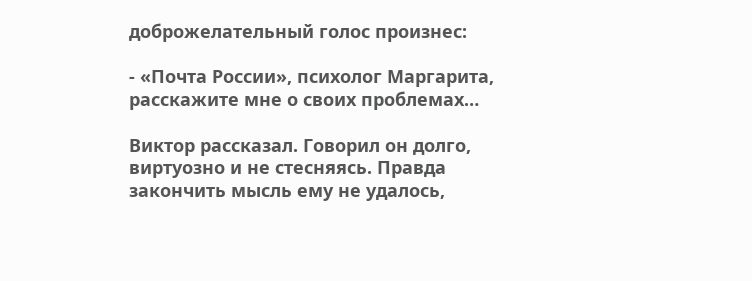доброжелательный голос произнес:

- «Почта России», психолог Маргарита, расскажите мне о своих проблемах…

Виктор рассказал. Говорил он долго, виртуозно и не стесняясь. Правда закончить мысль ему не удалось,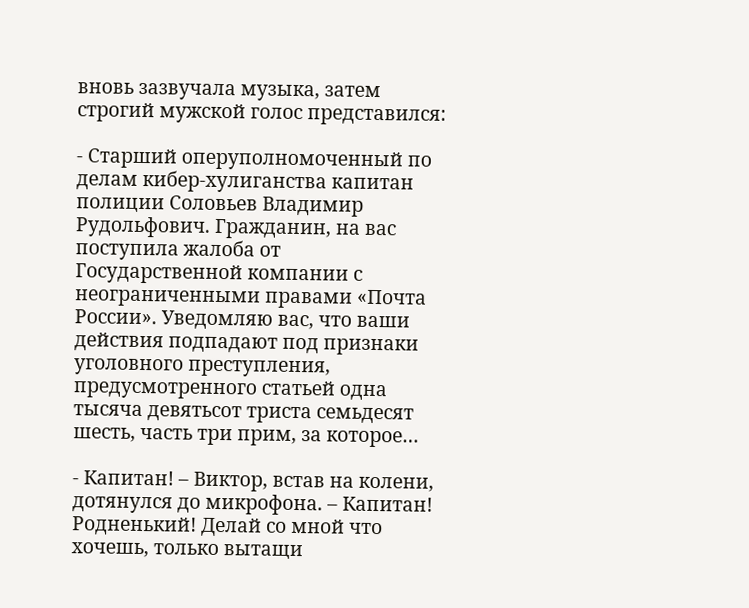вновь зазвучала музыка, затем строгий мужской голос представился:

- Старший оперуполномоченный по делам кибер-хулиганства капитан полиции Соловьев Владимир Рудольфович. Гражданин, на вас поступила жалоба от Государственной компании с неограниченными правами «Почта России». Уведомляю вас, что ваши действия подпадают под признаки уголовного преступления, предусмотренного статьей одна тысяча девятьсот триста семьдесят шесть, часть три прим, за которое…

- Капитан! – Виктор, встав на колени, дотянулся до микрофона. – Капитан! Родненький! Делай со мной что хочешь, только вытащи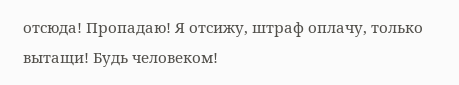отсюда! Пропадаю! Я отсижу, штраф оплачу, только вытащи! Будь человеком!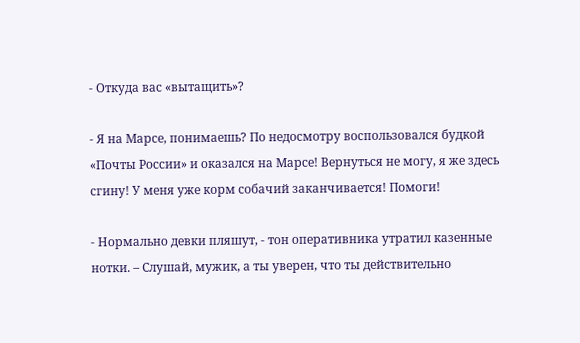- Откуда вас «вытащить»?

- Я на Марсе, понимаешь? По недосмотру воспользовался будкой «Почты России» и оказался на Марсе! Вернуться не могу, я же здесь сгину! У меня уже корм собачий заканчивается! Помоги!

- Нормально девки пляшут, - тон оперативника утратил казенные нотки. – Слушай, мужик, а ты уверен, что ты действительно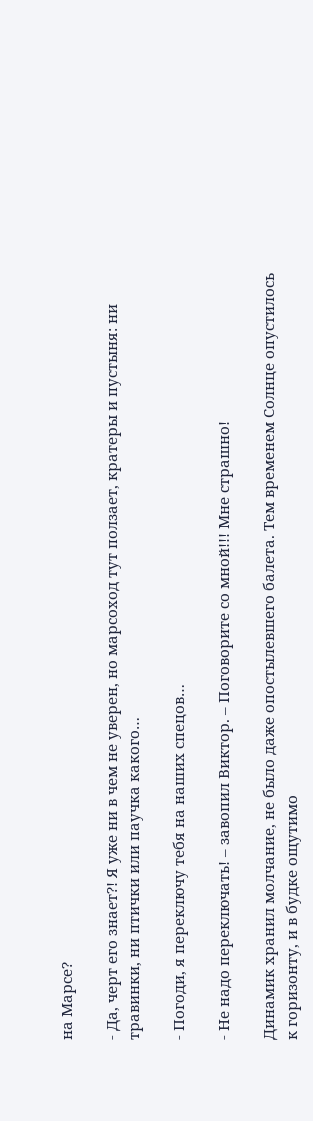на Марсе?

- Да, черт его знает?! Я уже ни в чем не уверен, но марсоход тут ползает, кратеры и пустыня: ни травинки, ни птички или паучка какого…

- Погоди, я переключу тебя на наших спецов…

- Не надо переключать! – завопил Виктор. – Поговорите со мной!!! Мне страшно!

Динамик хранил молчание, не было даже опостылевшего балета. Тем временем Солнце опустилось к горизонту, и в будке ощутимо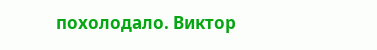похолодало. Виктор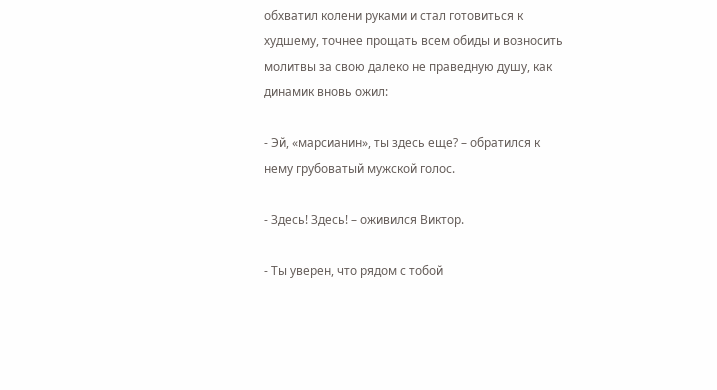обхватил колени руками и стал готовиться к худшему, точнее прощать всем обиды и возносить молитвы за свою далеко не праведную душу, как динамик вновь ожил:

- Эй, «марсианин», ты здесь еще? – обратился к нему грубоватый мужской голос.

- Здесь! Здесь! – оживился Виктор.

- Ты уверен, что рядом с тобой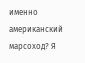именно американский марсоход? Я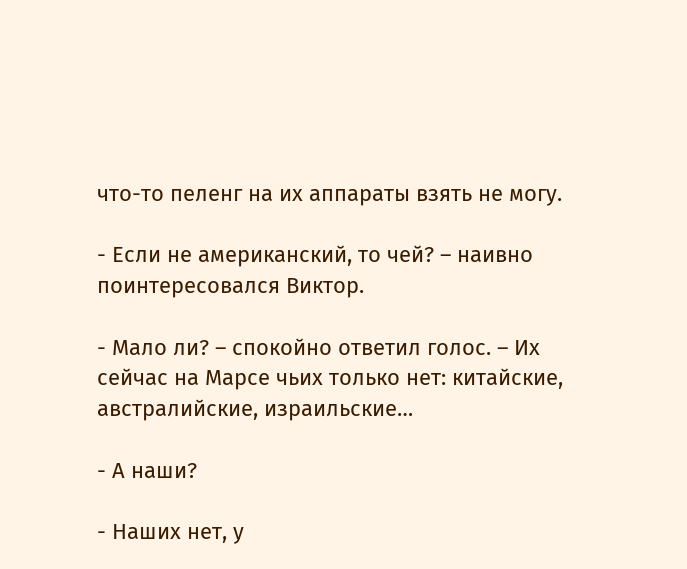что-то пеленг на их аппараты взять не могу.

- Если не американский, то чей? – наивно поинтересовался Виктор.

- Мало ли? – спокойно ответил голос. – Их сейчас на Марсе чьих только нет: китайские, австралийские, израильские…

- А наши?

- Наших нет, у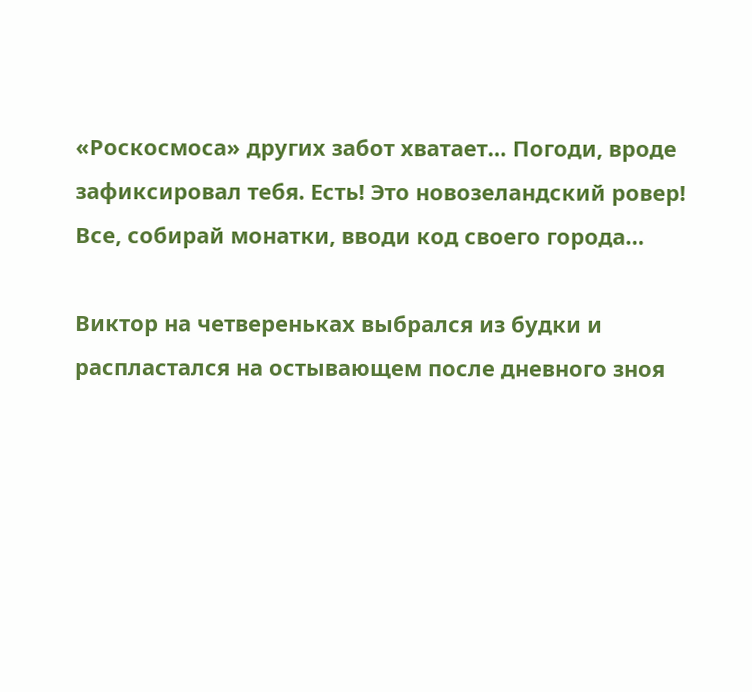«Роскосмоса» других забот хватает… Погоди, вроде зафиксировал тебя. Есть! Это новозеландский ровер! Все, собирай монатки, вводи код своего города…

Виктор на четвереньках выбрался из будки и распластался на остывающем после дневного зноя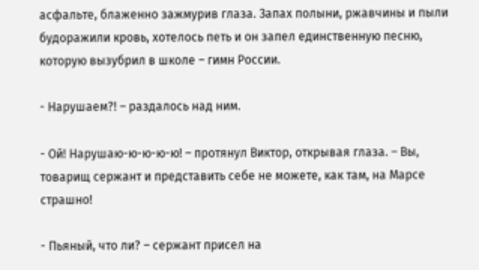асфальте, блаженно зажмурив глаза. Запах полыни, ржавчины и пыли будоражили кровь, хотелось петь и он запел единственную песню, которую вызубрил в школе – гимн России.

- Нарушаем?! – раздалось над ним.

- Ой! Нарушаю-ю-ю-ю-ю! – протянул Виктор, открывая глаза. – Вы, товарищ сержант и представить себе не можете, как там, на Марсе страшно!

- Пьяный, что ли? – сержант присел на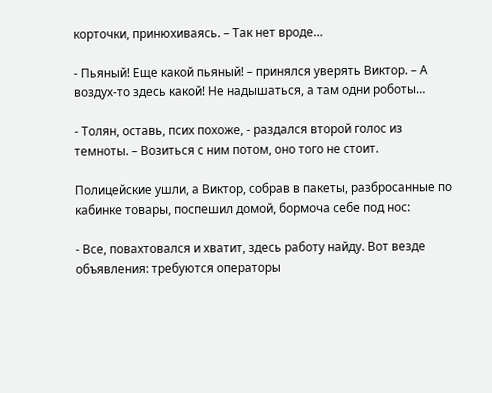корточки, принюхиваясь. – Так нет вроде…

- Пьяный! Еще какой пьяный! – принялся уверять Виктор. – А воздух-то здесь какой! Не надышаться, а там одни роботы…

- Толян, оставь, псих похоже, - раздался второй голос из темноты. – Возиться с ним потом, оно того не стоит.

Полицейские ушли, а Виктор, собрав в пакеты, разбросанные по кабинке товары, поспешил домой, бормоча себе под нос:

- Все, повахтовался и хватит, здесь работу найду. Вот везде объявления: требуются операторы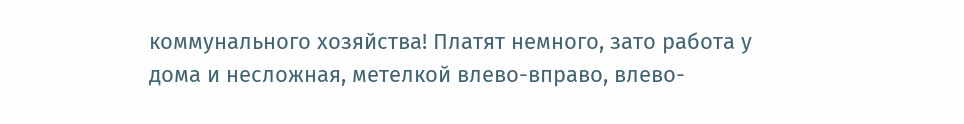коммунального хозяйства! Платят немного, зато работа у дома и несложная, метелкой влево-вправо, влево-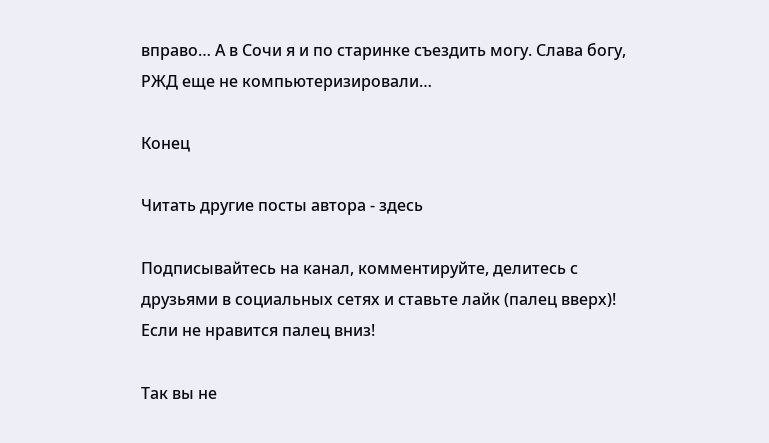вправо… А в Сочи я и по старинке съездить могу. Слава богу, РЖД еще не компьютеризировали…

Конец

Читать другие посты автора - здесь

Подписывайтесь на канал, комментируйте, делитесь с друзьями в социальных сетях и ставьте лайк (палец вверх)! Если не нравится палец вниз!

Так вы не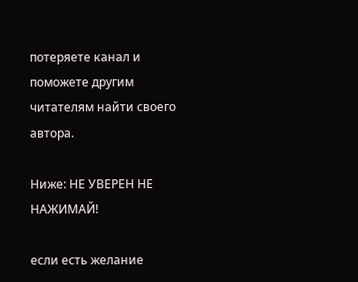потеряете канал и поможете другим читателям найти своего автора.

Ниже: НЕ УВЕРЕН НЕ НАЖИМАЙ!

если есть желание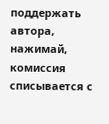поддержать автора, нажимай, комиссия списывается с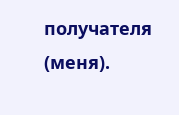получателя (меня).